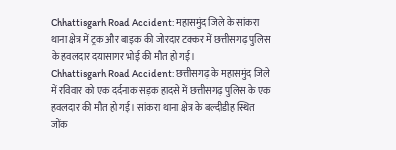Chhattisgarh Road Accident: महासमुंद जिले के सांकरा थाना क्षेत्र में ट्रक और बाइक की जोरदार टक्कर में छत्तीसगढ़ पुलिस के हवलदार दयासागर भोई की मौत हो गई।
Chhattisgarh Road Accident: छत्तीसगढ़ के महासमुंद जिले में रविवार को एक दर्दनाक सड़क हादसे में छत्तीसगढ़ पुलिस के एक हवलदार की मौत हो गई। सांकरा थाना क्षेत्र के बल्दीडीह स्थित जोंक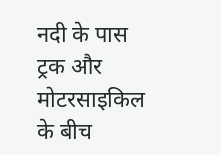नदी के पास ट्रक और मोटरसाइकिल के बीच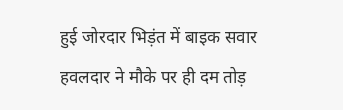हुई जोरदार भिड़ंत में बाइक सवार हवलदार ने मौके पर ही दम तोड़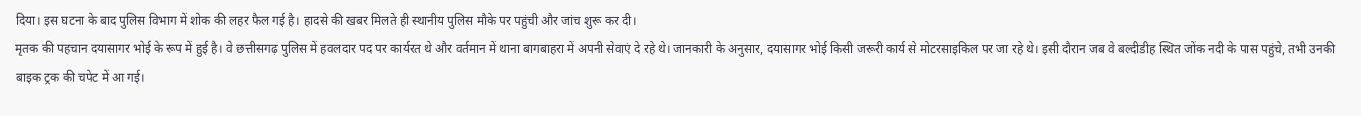दिया। इस घटना के बाद पुलिस विभाग में शोक की लहर फैल गई है। हादसे की खबर मिलते ही स्थानीय पुलिस मौके पर पहुंची और जांच शुरू कर दी।
मृतक की पहचान दयासागर भोई के रूप में हुई है। वे छत्तीसगढ़ पुलिस में हवलदार पद पर कार्यरत थे और वर्तमान में थाना बागबाहरा में अपनी सेवाएं दे रहे थे। जानकारी के अनुसार, दयासागर भोई किसी जरूरी कार्य से मोटरसाइकिल पर जा रहे थे। इसी दौरान जब वे बल्दीडीह स्थित जोंक नदी के पास पहुंचे, तभी उनकी बाइक ट्रक की चपेट में आ गई।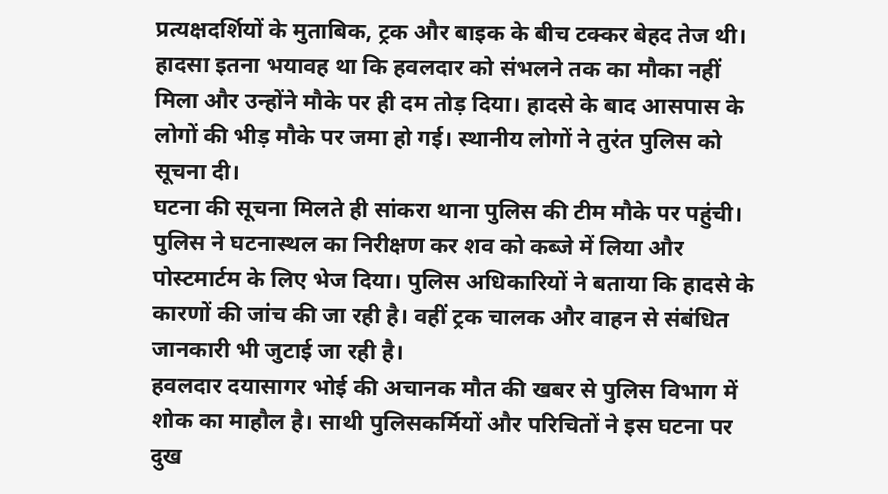प्रत्यक्षदर्शियों के मुताबिक, ट्रक और बाइक के बीच टक्कर बेहद तेज थी। हादसा इतना भयावह था कि हवलदार को संभलने तक का मौका नहीं मिला और उन्होंने मौके पर ही दम तोड़ दिया। हादसे के बाद आसपास के लोगों की भीड़ मौके पर जमा हो गई। स्थानीय लोगों ने तुरंत पुलिस को सूचना दी।
घटना की सूचना मिलते ही सांकरा थाना पुलिस की टीम मौके पर पहुंची। पुलिस ने घटनास्थल का निरीक्षण कर शव को कब्जे में लिया और पोस्टमार्टम के लिए भेज दिया। पुलिस अधिकारियों ने बताया कि हादसे के कारणों की जांच की जा रही है। वहीं ट्रक चालक और वाहन से संबंधित जानकारी भी जुटाई जा रही है।
हवलदार दयासागर भोई की अचानक मौत की खबर से पुलिस विभाग में शोक का माहौल है। साथी पुलिसकर्मियों और परिचितों ने इस घटना पर दुख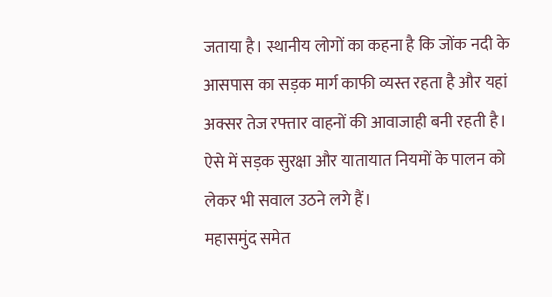जताया है। स्थानीय लोगों का कहना है कि जोंक नदी के आसपास का सड़क मार्ग काफी व्यस्त रहता है और यहां अक्सर तेज रफ्तार वाहनों की आवाजाही बनी रहती है। ऐसे में सड़क सुरक्षा और यातायात नियमों के पालन को लेकर भी सवाल उठने लगे हैं।
महासमुंद समेत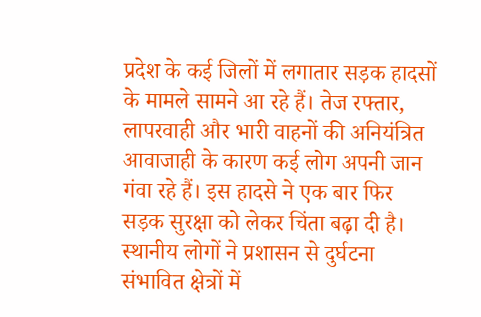प्रदेश के कई जिलों में लगातार सड़क हादसों के मामले सामने आ रहे हैं। तेज रफ्तार, लापरवाही और भारी वाहनों की अनियंत्रित आवाजाही के कारण कई लोग अपनी जान गंवा रहे हैं। इस हादसे ने एक बार फिर सड़क सुरक्षा को लेकर चिंता बढ़ा दी है। स्थानीय लोगों ने प्रशासन से दुर्घटना संभावित क्षेत्रों में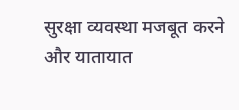सुरक्षा व्यवस्था मजबूत करने और यातायात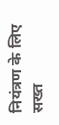नियंत्रण के लिए सख्त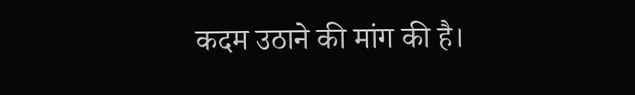कदम उठाने की मांग की है।